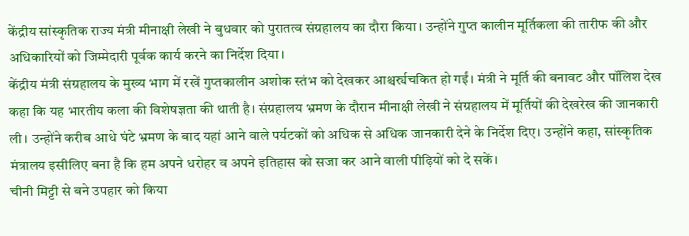केंद्रीय सांस्कृतिक राज्य मंत्री मीनाक्षी लेखी ने बुधवार को पुरातत्व संग्रहालय का दौरा किया। उन्होंने गुप्त कालीन मूर्तिकला की तारीफ की और अधिकारियों को जिम्मेदारी पूर्वक कार्य करने का निर्देश दिया।
केंद्रीय मंत्री संग्रहालय के मुख्य भाग में रखें गुप्तकालीन अशोक स्तंभ को देखकर आश्चर्र्यचकित हो गईं। मंत्री ने मूर्ति की बनावट और पॉलिश देख कहा कि यह भारतीय कला की विशेषज्ञता की थाती है। संग्रहालय भ्रमण के दौरान मीनाक्षी लेखी ने संग्रहालय में मूर्तियों की देखरेख की जानकारी ली। उन्होंने करीब आधे घंटे भ्रमण के बाद यहां आने वाले पर्यटकों को अधिक से अधिक जानकारी देने के निर्देश दिए। उन्होंने कहा, सांस्कृतिक मंत्रालय इसीलिए बना है कि हम अपने धरोहर व अपने इतिहास को सजा कर आने वाली पीढ़ियों को दे सकें।
चीनी मिट्टी से बने उपहार को किया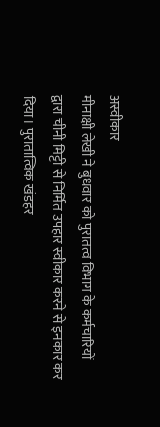अस्वीकार
मीनाक्षी लेखी ने बुधवार को पुरातत्व विभाग के कर्मचारियों द्वारा चीनी मिट्टी से निर्मित उपहार स्वीकार करने से इनकार कर दिया। पुरातात्विक खंडहर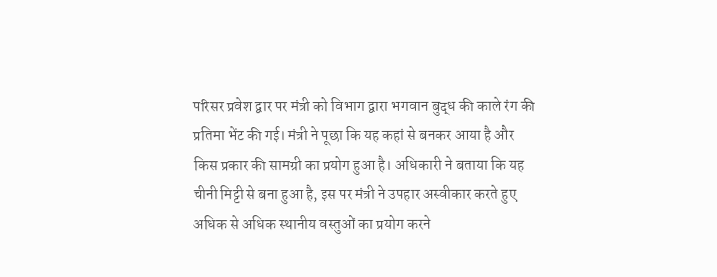परिसर प्रवेश द्वार पर मंत्री को विभाग द्वारा भगवान बुद्ध की काले रंग की प्रतिमा भेंट की गई। मंत्री ने पूछा कि यह कहां से बनकर आया है और किस प्रकार की सामग्री का प्रयोग हुआ है। अधिकारी ने बताया कि यह चीनी मिट्टी से बना हुआ है, इस पर मंत्री ने उपहार अस्वीकार करते हुए अधिक से अधिक स्थानीय वस्तुओं का प्रयोग करने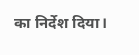का निर्देश दिया।